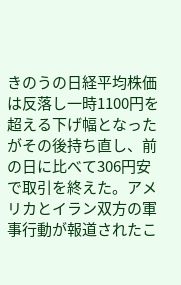きのうの日経平均株価は反落し一時1100円を超える下げ幅となったがその後持ち直し、前の日に比べて306円安で取引を終えた。アメリカとイラン双方の軍事行動が報道されたこ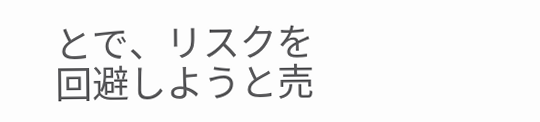とで、リスクを回避しようと売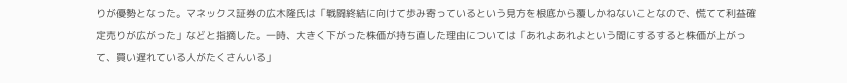りが優勢となった。マネックス証券の広木隆氏は「戦闘終結に向けて歩み寄っているという見方を根底から覆しかねないことなので、慌てて利益確定売りが広がった」などと指摘した。一時、大きく下がった株価が持ち直した理由については「あれよあれよという間にするすると株価が上がって、買い遅れている人がたくさんいる」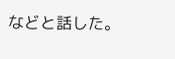などと話した。